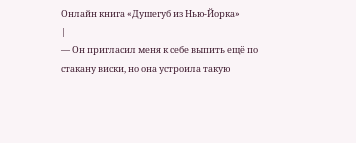Онлайн книга «Душегуб из Нью-Йорка»
|
— Он пригласил меня к себе выпить ещё по стакану виски, но она устроила такую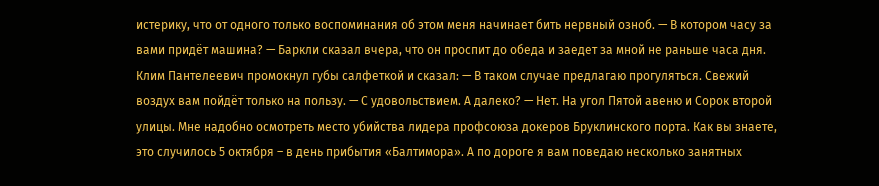истерику, что от одного только воспоминания об этом меня начинает бить нервный озноб. — В котором часу за вами придёт машина? — Баркли сказал вчера, что он проспит до обеда и заедет за мной не раньше часа дня. Клим Пантелеевич промокнул губы салфеткой и сказал: — В таком случае предлагаю прогуляться. Свежий воздух вам пойдёт только на пользу. — С удовольствием. А далеко? — Нет. На угол Пятой авеню и Сорок второй улицы. Мне надобно осмотреть место убийства лидера профсоюза докеров Бруклинского порта. Как вы знаете, это случилось 5 октября – в день прибытия «Балтимора». А по дороге я вам поведаю несколько занятных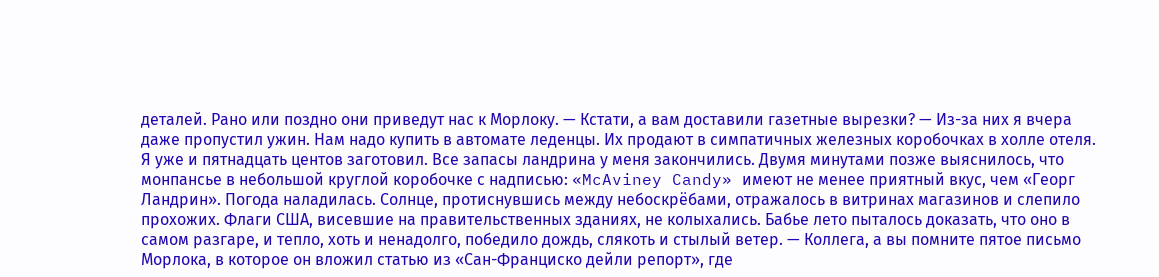деталей. Рано или поздно они приведут нас к Морлоку. — Кстати, а вам доставили газетные вырезки? — Из-за них я вчера даже пропустил ужин. Нам надо купить в автомате леденцы. Их продают в симпатичных железных коробочках в холле отеля. Я уже и пятнадцать центов заготовил. Все запасы ландрина у меня закончились. Двумя минутами позже выяснилось, что монпансье в небольшой круглой коробочке с надписью: «McAviney Candy» имеют не менее приятный вкус, чем «Георг Ландрин». Погода наладилась. Солнце, протиснувшись между небоскрёбами, отражалось в витринах магазинов и слепило прохожих. Флаги США, висевшие на правительственных зданиях, не колыхались. Бабье лето пыталось доказать, что оно в самом разгаре, и тепло, хоть и ненадолго, победило дождь, слякоть и стылый ветер. — Коллега, а вы помните пятое письмо Морлока, в которое он вложил статью из «Сан-Франциско дейли репорт», где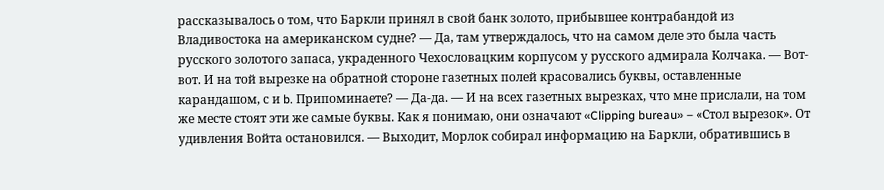рассказывалось о том, что Баркли принял в свой банк золото, прибывшее контрабандой из Владивостока на американском судне? — Да, там утверждалось, что на самом деле это была часть русского золотого запаса, украденного Чехословацким корпусом у русского адмирала Колчака. — Вот-вот. И на той вырезке на обратной стороне газетных полей красовались буквы, оставленные карандашом, с и b. Припоминаете? — Да-да. — И на всех газетных вырезках, что мне прислали, на том же месте стоят эти же самые буквы. Как я понимаю, они означают «Clipping bureau» – «Стол вырезок». От удивления Войта остановился. — Выходит, Морлок собирал информацию на Баркли, обратившись в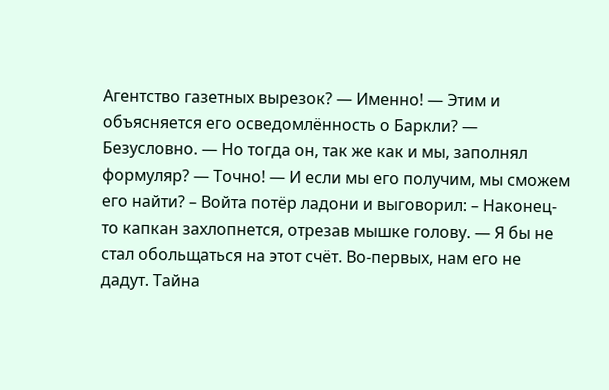Агентство газетных вырезок? — Именно! — Этим и объясняется его осведомлённость о Баркли? — Безусловно. — Но тогда он, так же как и мы, заполнял формуляр? — Точно! — И если мы его получим, мы сможем его найти? – Войта потёр ладони и выговорил: – Наконец-то капкан захлопнется, отрезав мышке голову. — Я бы не стал обольщаться на этот счёт. Во-первых, нам его не дадут. Тайна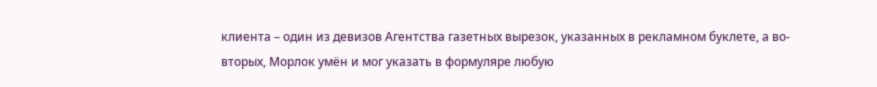клиента – один из девизов Агентства газетных вырезок, указанных в рекламном буклете, а во-вторых, Морлок умён и мог указать в формуляре любую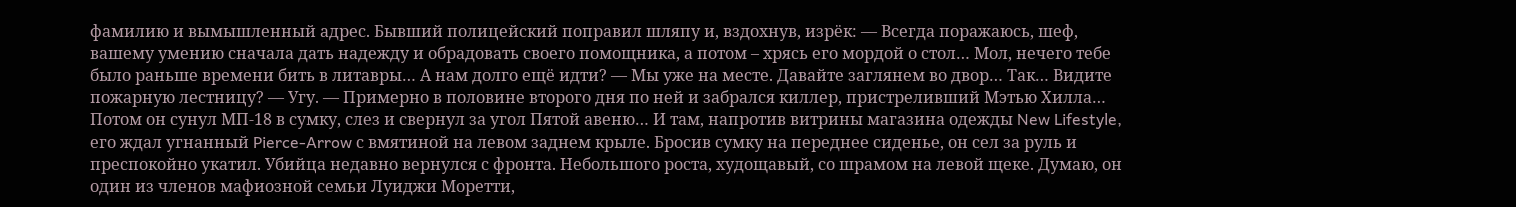фамилию и вымышленный адрес. Бывший полицейский поправил шляпу и, вздохнув, изрёк: — Всегда поражаюсь, шеф, вашему умению сначала дать надежду и обрадовать своего помощника, а потом – хрясь его мордой о стол… Мол, нечего тебе было раньше времени бить в литавры… А нам долго ещё идти? — Мы уже на месте. Давайте заглянем во двор… Так… Видите пожарную лестницу? — Угу. — Примерно в половине второго дня по ней и забрался киллер, пристреливший Мэтью Хилла… Потом он сунул МП-18 в сумку, слез и свернул за угол Пятой авеню… И там, напротив витрины магазина одежды New Lifestyle, его ждал угнанный Pierce-Arrow с вмятиной на левом заднем крыле. Бросив сумку на переднее сиденье, он сел за руль и преспокойно укатил. Убийца недавно вернулся с фронта. Небольшого роста, худощавый, со шрамом на левой щеке. Думаю, он один из членов мафиозной семьи Луиджи Моретти,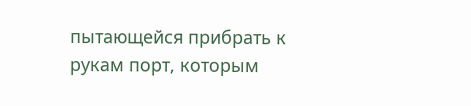пытающейся прибрать к рукам порт, которым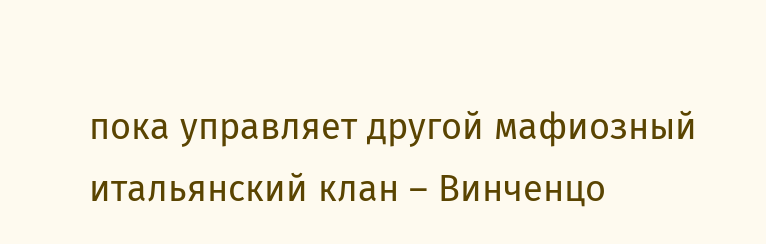пока управляет другой мафиозный итальянский клан – Винченцо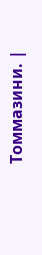Томмазини. |